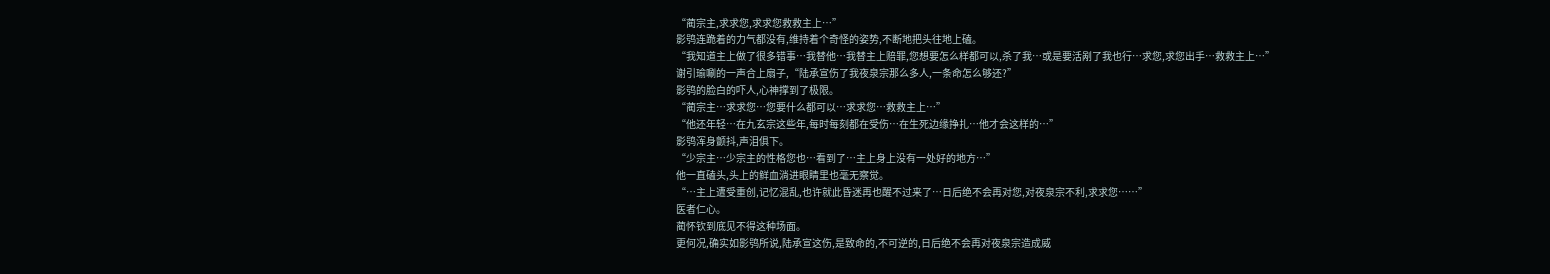“蔺宗主,求求您,求求您救救主上…”
影鸮连跪着的力气都没有,维持着个奇怪的姿势,不断地把头往地上磕。
“我知道主上做了很多错事…我替他…我替主上赔罪,您想要怎么样都可以,杀了我…或是要活剐了我也行…求您,求您出手…救救主上…”
谢引瑜唰的一声合上扇子,“陆承宣伤了我夜泉宗那么多人,一条命怎么够还?”
影鸮的脸白的吓人,心神撑到了极限。
“蔺宗主…求求您…您要什么都可以…求求您…救救主上…”
“他还年轻…在九玄宗这些年,每时每刻都在受伤…在生死边缘挣扎…他才会这样的…”
影鸮浑身颤抖,声泪俱下。
“少宗主…少宗主的性格您也…看到了…主上身上没有一处好的地方…”
他一直磕头,头上的鲜血淌进眼睛里也毫无察觉。
“…主上遭受重创,记忆混乱,也许就此昏迷再也醒不过来了…日后绝不会再对您,对夜泉宗不利,求求您……”
医者仁心。
蔺怀钦到底见不得这种场面。
更何况,确实如影鸮所说,陆承宣这伤,是致命的,不可逆的,日后绝不会再对夜泉宗造成威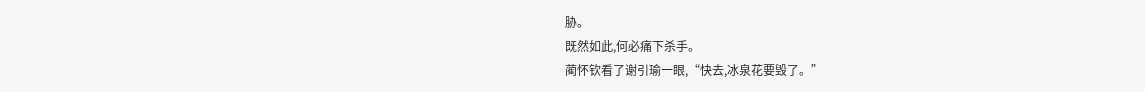胁。
既然如此,何必痛下杀手。
蔺怀钦看了谢引瑜一眼,“快去,冰泉花要毁了。”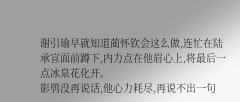谢引瑜早就知道蔺怀钦会这么做,连忙在陆承宣面前蹲下,内力点在他眉心上,将最后一点冰泉花化开。
影鸮没再说话,他心力耗尽,再说不出一句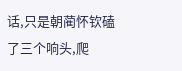话,只是朝蔺怀钦磕了三个响头,爬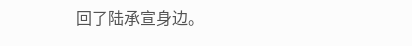回了陆承宣身边。